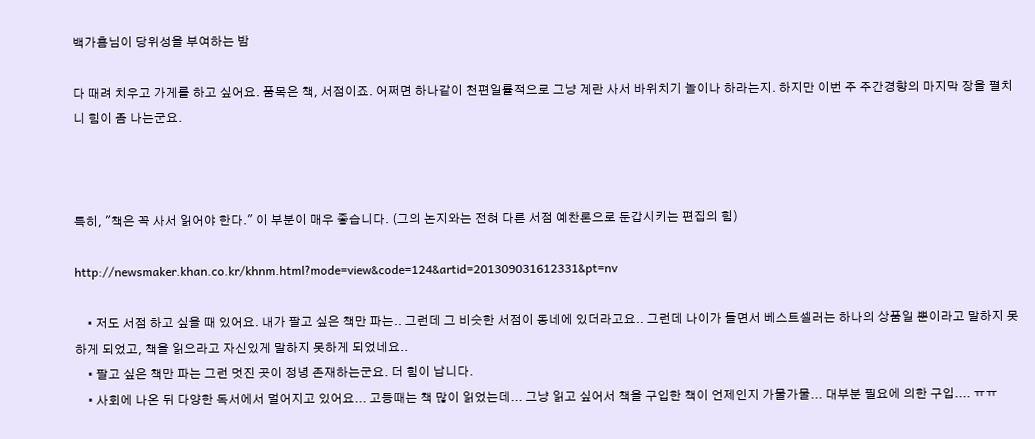백가흠님이 당위성을 부여하는 밤

다 때려 치우고 가게를 하고 싶어요. 품목은 책, 서점이죠. 어쩌면 하나같이 천편일률적으로 그냥 계란 사서 바위치기 놀이나 하라는지. 하지만 이번 주 주간경향의 마지막 장을 펼치니 힘이 좀 나는군요.



특히, "책은 꼭 사서 읽어야 한다." 이 부분이 매우 좋습니다. (그의 논지와는 전혀 다른 서점 예찬론으로 둔갑시키는 편집의 힘)

http://newsmaker.khan.co.kr/khnm.html?mode=view&code=124&artid=201309031612331&pt=nv

    • 저도 서점 하고 싶을 때 있어요. 내가 팔고 싶은 책만 파는.. 그런데 그 비슷한 서점이 동네에 있더라고요.. 그런데 나이가 들면서 베스트셀러는 하나의 상품일 뿐이라고 말하지 못하게 되었고, 책을 읽으라고 자신있게 말하지 못하게 되었네요..
    • 팔고 싶은 책만 파는 그런 멋진 곳이 정녕 존재하는군요. 더 힘이 납니다.
    • 사회에 나온 뒤 다양한 독서에서 멀어지고 있어요... 고등때는 책 많이 읽었는데... 그냥 읽고 싶어서 책을 구입한 책이 언제인지 가물가물... 대부분 필요에 의한 구입.... ㅠㅠ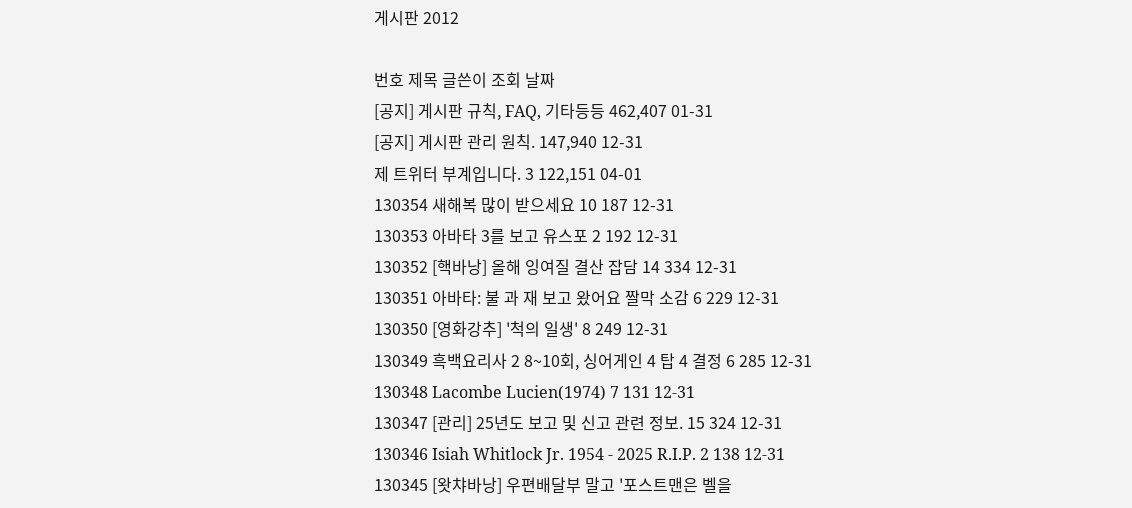게시판 2012

번호 제목 글쓴이 조회 날짜
[공지] 게시판 규칙, FAQ, 기타등등 462,407 01-31
[공지] 게시판 관리 원칙. 147,940 12-31
제 트위터 부계입니다. 3 122,151 04-01
130354 새해복 많이 받으세요 10 187 12-31
130353 아바타 3를 보고 유스포 2 192 12-31
130352 [핵바낭] 올해 잉여질 결산 잡담 14 334 12-31
130351 아바타: 불 과 재 보고 왔어요 짤막 소감 6 229 12-31
130350 [영화강추] '척의 일생' 8 249 12-31
130349 흑백요리사 2 8~10회, 싱어게인 4 탑 4 결정 6 285 12-31
130348 Lacombe Lucien(1974) 7 131 12-31
130347 [관리] 25년도 보고 및 신고 관련 정보. 15 324 12-31
130346 Isiah Whitlock Jr. 1954 - 2025 R.I.P. 2 138 12-31
130345 [왓챠바낭] 우편배달부 말고 '포스트맨은 벨을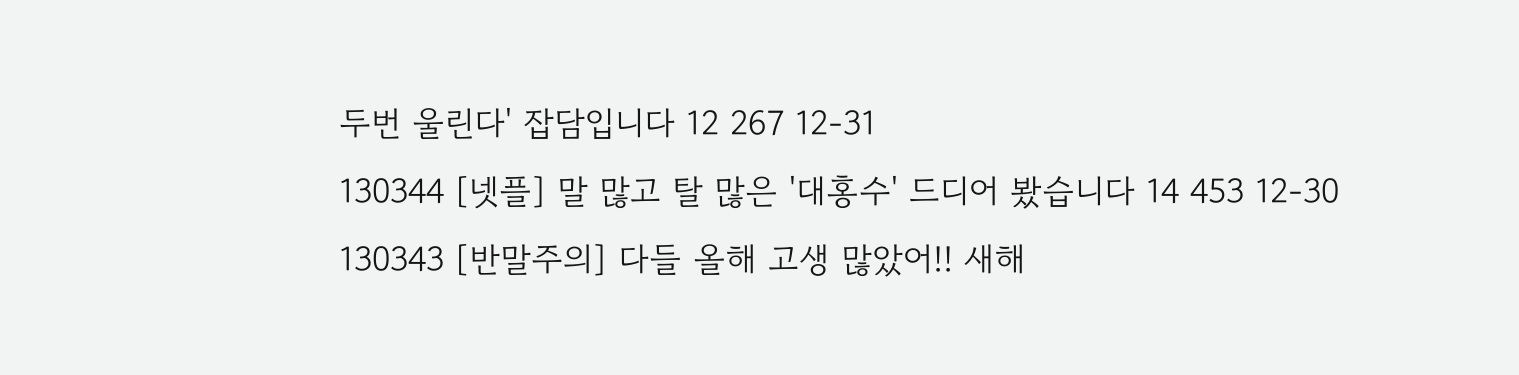두번 울린다' 잡담입니다 12 267 12-31
130344 [넷플] 말 많고 탈 많은 '대홍수' 드디어 봤습니다 14 453 12-30
130343 [반말주의] 다들 올해 고생 많았어!! 새해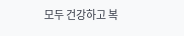모두 건강하고 복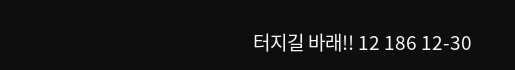터지길 바래!! 12 186 12-30